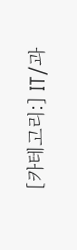[카테고리:] IT/과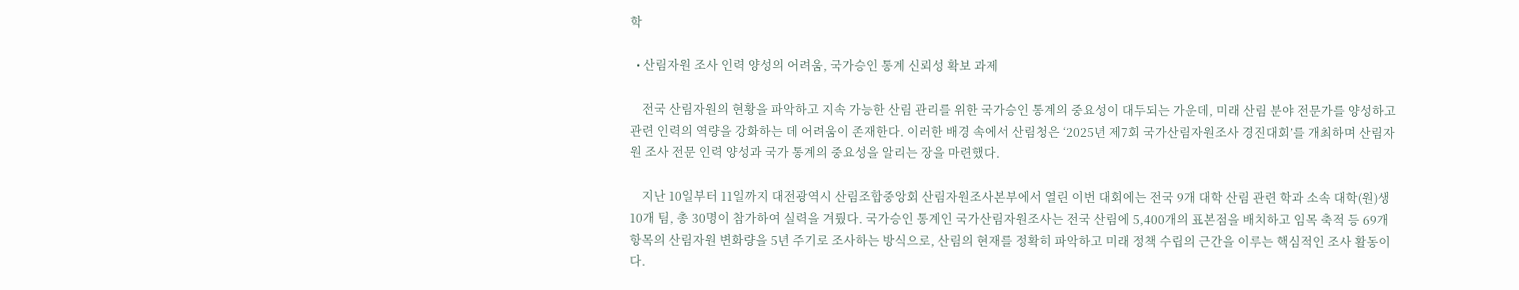학

  • 산림자원 조사 인력 양성의 어려움, 국가승인 통계 신뢰성 확보 과제

    전국 산림자원의 현황을 파악하고 지속 가능한 산림 관리를 위한 국가승인 통계의 중요성이 대두되는 가운데, 미래 산림 분야 전문가를 양성하고 관련 인력의 역량을 강화하는 데 어려움이 존재한다. 이러한 배경 속에서 산림청은 ‘2025년 제7회 국가산림자원조사 경진대회’를 개최하며 산림자원 조사 전문 인력 양성과 국가 통계의 중요성을 알리는 장을 마련했다.

    지난 10일부터 11일까지 대전광역시 산림조합중앙회 산림자원조사본부에서 열린 이번 대회에는 전국 9개 대학 산림 관련 학과 소속 대학(원)생 10개 팀, 총 30명이 참가하여 실력을 겨뤘다. 국가승인 통계인 국가산림자원조사는 전국 산림에 5,400개의 표본점을 배치하고 임목 축적 등 69개 항목의 산림자원 변화량을 5년 주기로 조사하는 방식으로, 산림의 현재를 정확히 파악하고 미래 정책 수립의 근간을 이루는 핵심적인 조사 활동이다.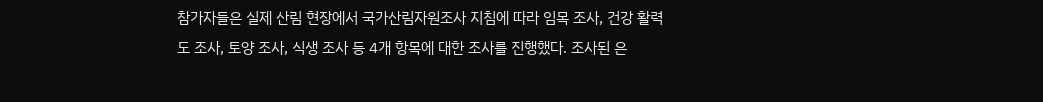참가자들은 실제 산림 현장에서 국가산림자원조사 지침에 따라 임목 조사, 건강 활력도 조사, 토양 조사, 식생 조사 등 4개 항목에 대한 조사를 진행했다. 조사된 은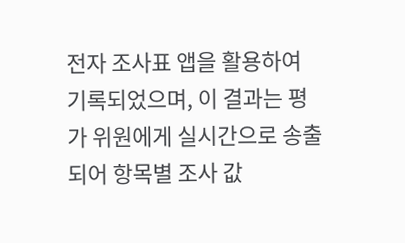전자 조사표 앱을 활용하여 기록되었으며, 이 결과는 평가 위원에게 실시간으로 송출되어 항목별 조사 값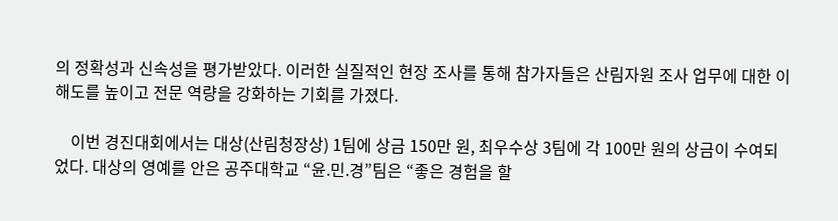의 정확성과 신속성을 평가받았다. 이러한 실질적인 현장 조사를 통해 참가자들은 산림자원 조사 업무에 대한 이해도를 높이고 전문 역량을 강화하는 기회를 가졌다.

    이번 경진대회에서는 대상(산림청장상) 1팀에 상금 150만 원, 최우수상 3팀에 각 100만 원의 상금이 수여되었다. 대상의 영예를 안은 공주대학교 “윤.민.경”팀은 “좋은 경험을 할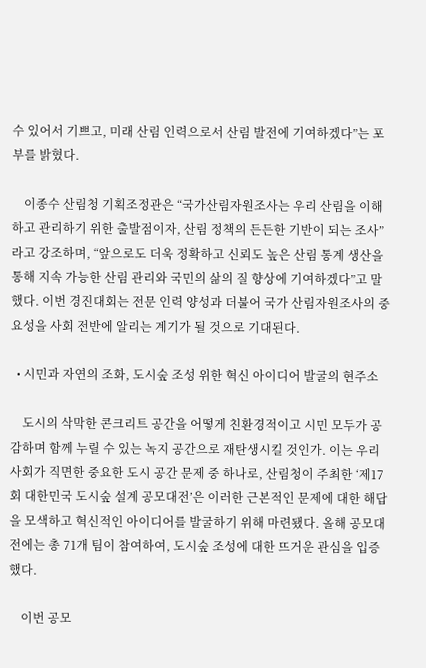수 있어서 기쁘고, 미래 산림 인력으로서 산림 발전에 기여하겠다”는 포부를 밝혔다.

    이종수 산림청 기획조정관은 “국가산림자원조사는 우리 산림을 이해하고 관리하기 위한 출발점이자, 산림 정책의 든든한 기반이 되는 조사”라고 강조하며, “앞으로도 더욱 정확하고 신뢰도 높은 산림 통계 생산을 통해 지속 가능한 산림 관리와 국민의 삶의 질 향상에 기여하겠다”고 말했다. 이번 경진대회는 전문 인력 양성과 더불어 국가 산림자원조사의 중요성을 사회 전반에 알리는 계기가 될 것으로 기대된다.

  • 시민과 자연의 조화, 도시숲 조성 위한 혁신 아이디어 발굴의 현주소

    도시의 삭막한 콘크리트 공간을 어떻게 친환경적이고 시민 모두가 공감하며 함께 누릴 수 있는 녹지 공간으로 재탄생시킬 것인가. 이는 우리 사회가 직면한 중요한 도시 공간 문제 중 하나로, 산림청이 주최한 ‘제17회 대한민국 도시숲 설계 공모대전’은 이러한 근본적인 문제에 대한 해답을 모색하고 혁신적인 아이디어를 발굴하기 위해 마련됐다. 올해 공모대전에는 총 71개 팀이 참여하여, 도시숲 조성에 대한 뜨거운 관심을 입증했다.

    이번 공모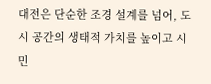대전은 단순한 조경 설계를 넘어, 도시 공간의 생태적 가치를 높이고 시민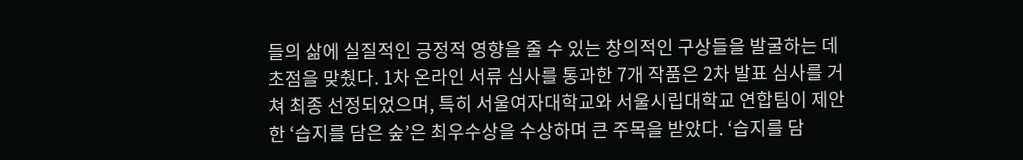들의 삶에 실질적인 긍정적 영향을 줄 수 있는 창의적인 구상들을 발굴하는 데 초점을 맞췄다. 1차 온라인 서류 심사를 통과한 7개 작품은 2차 발표 심사를 거쳐 최종 선정되었으며, 특히 서울여자대학교와 서울시립대학교 연합팀이 제안한 ‘습지를 담은 숲’은 최우수상을 수상하며 큰 주목을 받았다. ‘습지를 담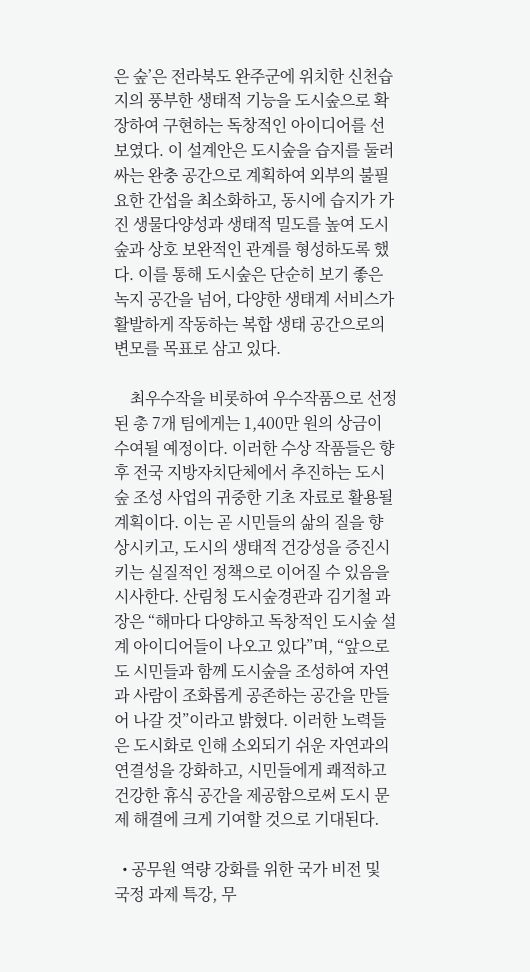은 숲’은 전라북도 완주군에 위치한 신천습지의 풍부한 생태적 기능을 도시숲으로 확장하여 구현하는 독창적인 아이디어를 선보였다. 이 설계안은 도시숲을 습지를 둘러싸는 완충 공간으로 계획하여 외부의 불필요한 간섭을 최소화하고, 동시에 습지가 가진 생물다양성과 생태적 밀도를 높여 도시숲과 상호 보완적인 관계를 형성하도록 했다. 이를 통해 도시숲은 단순히 보기 좋은 녹지 공간을 넘어, 다양한 생태계 서비스가 활발하게 작동하는 복합 생태 공간으로의 변모를 목표로 삼고 있다.

    최우수작을 비롯하여 우수작품으로 선정된 총 7개 팀에게는 1,400만 원의 상금이 수여될 예정이다. 이러한 수상 작품들은 향후 전국 지방자치단체에서 추진하는 도시숲 조성 사업의 귀중한 기초 자료로 활용될 계획이다. 이는 곧 시민들의 삶의 질을 향상시키고, 도시의 생태적 건강성을 증진시키는 실질적인 정책으로 이어질 수 있음을 시사한다. 산림청 도시숲경관과 김기철 과장은 “해마다 다양하고 독창적인 도시숲 설계 아이디어들이 나오고 있다”며, “앞으로도 시민들과 함께 도시숲을 조성하여 자연과 사람이 조화롭게 공존하는 공간을 만들어 나갈 것”이라고 밝혔다. 이러한 노력들은 도시화로 인해 소외되기 쉬운 자연과의 연결성을 강화하고, 시민들에게 쾌적하고 건강한 휴식 공간을 제공함으로써 도시 문제 해결에 크게 기여할 것으로 기대된다.

  • 공무원 역량 강화를 위한 국가 비전 및 국정 과제 특강, 무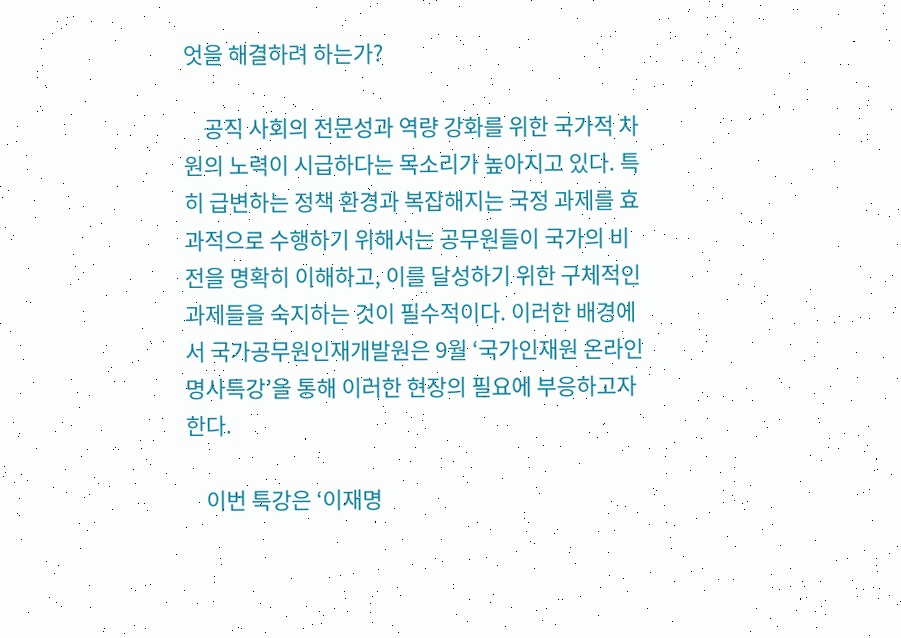엇을 해결하려 하는가?

    공직 사회의 전문성과 역량 강화를 위한 국가적 차원의 노력이 시급하다는 목소리가 높아지고 있다. 특히 급변하는 정책 환경과 복잡해지는 국정 과제를 효과적으로 수행하기 위해서는 공무원들이 국가의 비전을 명확히 이해하고, 이를 달성하기 위한 구체적인 과제들을 숙지하는 것이 필수적이다. 이러한 배경에서 국가공무원인재개발원은 9월 ‘국가인재원 온라인 명사특강’을 통해 이러한 현장의 필요에 부응하고자 한다.

    이번 특강은 ‘이재명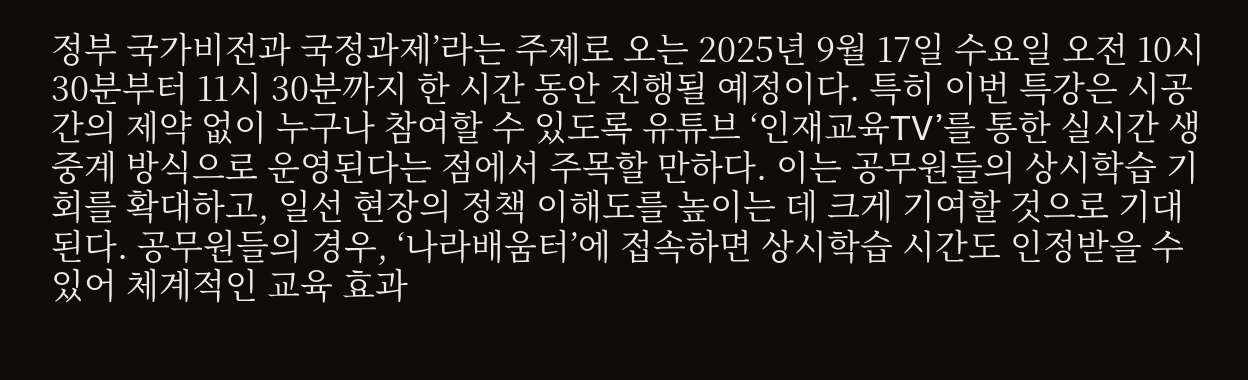정부 국가비전과 국정과제’라는 주제로 오는 2025년 9월 17일 수요일 오전 10시 30분부터 11시 30분까지 한 시간 동안 진행될 예정이다. 특히 이번 특강은 시공간의 제약 없이 누구나 참여할 수 있도록 유튜브 ‘인재교육TV’를 통한 실시간 생중계 방식으로 운영된다는 점에서 주목할 만하다. 이는 공무원들의 상시학습 기회를 확대하고, 일선 현장의 정책 이해도를 높이는 데 크게 기여할 것으로 기대된다. 공무원들의 경우, ‘나라배움터’에 접속하면 상시학습 시간도 인정받을 수 있어 체계적인 교육 효과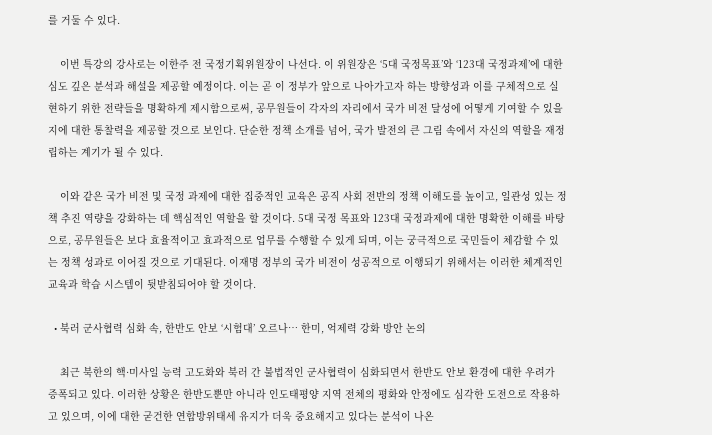를 거둘 수 있다.

    이번 특강의 강사로는 이한주 전 국정기획위원장이 나선다. 이 위원장은 ‘5대 국정목표’와 ‘123대 국정과제’에 대한 심도 깊은 분석과 해설을 제공할 예정이다. 이는 곧 이 정부가 앞으로 나아가고자 하는 방향성과 이를 구체적으로 실현하기 위한 전략들을 명확하게 제시함으로써, 공무원들이 각자의 자리에서 국가 비전 달성에 어떻게 기여할 수 있을지에 대한 통찰력을 제공할 것으로 보인다. 단순한 정책 소개를 넘어, 국가 발전의 큰 그림 속에서 자신의 역할을 재정립하는 계기가 될 수 있다.

    이와 같은 국가 비전 및 국정 과제에 대한 집중적인 교육은 공직 사회 전반의 정책 이해도를 높이고, 일관성 있는 정책 추진 역량을 강화하는 데 핵심적인 역할을 할 것이다. 5대 국정 목표와 123대 국정과제에 대한 명확한 이해를 바탕으로, 공무원들은 보다 효율적이고 효과적으로 업무를 수행할 수 있게 되며, 이는 궁극적으로 국민들이 체감할 수 있는 정책 성과로 이어질 것으로 기대된다. 이재명 정부의 국가 비전이 성공적으로 이행되기 위해서는 이러한 체계적인 교육과 학습 시스템이 뒷받침되어야 할 것이다.

  • 북러 군사협력 심화 속, 한반도 안보 ‘시험대’ 오르나… 한미, 억제력 강화 방안 논의

    최근 북한의 핵·미사일 능력 고도화와 북러 간 불법적인 군사협력이 심화되면서 한반도 안보 환경에 대한 우려가 증폭되고 있다. 이러한 상황은 한반도뿐만 아니라 인도태평양 지역 전체의 평화와 안정에도 심각한 도전으로 작용하고 있으며, 이에 대한 굳건한 연합방위태세 유지가 더욱 중요해지고 있다는 분석이 나온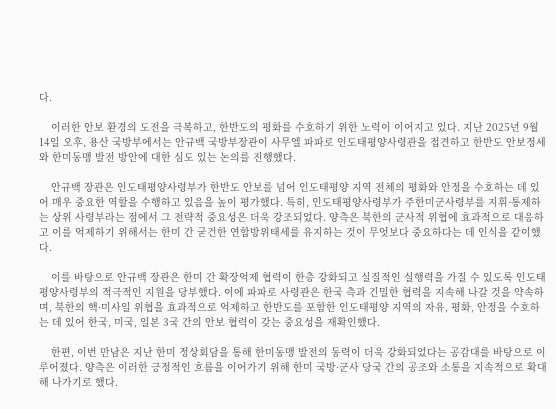다.

    이러한 안보 환경의 도전을 극복하고, 한반도의 평화를 수호하기 위한 노력이 이어지고 있다. 지난 2025년 9월 14일 오후, 용산 국방부에서는 안규백 국방부장관이 사무엘 파파로 인도태평양사령관을 접견하고 한반도 안보정세와 한미동맹 발전 방안에 대한 심도 있는 논의를 진행했다.

    안규백 장관은 인도태평양사령부가 한반도 안보를 넘어 인도태평양 지역 전체의 평화와 안정을 수호하는 데 있어 매우 중요한 역할을 수행하고 있음을 높이 평가했다. 특히, 인도태평양사령부가 주한미군사령부를 지휘·통제하는 상위 사령부라는 점에서 그 전략적 중요성은 더욱 강조되었다. 양측은 북한의 군사적 위협에 효과적으로 대응하고 이를 억제하기 위해서는 한미 간 굳건한 연합방위태세를 유지하는 것이 무엇보다 중요하다는 데 인식을 같이했다.

    이를 바탕으로 안규백 장관은 한미 간 확장억제 협력이 한층 강화되고 실질적인 실행력을 가질 수 있도록 인도태평양사령부의 적극적인 지원을 당부했다. 이에 파파로 사령관은 한국 측과 긴밀한 협력을 지속해 나갈 것을 약속하며, 북한의 핵·미사일 위협을 효과적으로 억제하고 한반도를 포함한 인도태평양 지역의 자유, 평화, 안정을 수호하는 데 있어 한국, 미국, 일본 3국 간의 안보 협력이 갖는 중요성을 재확인했다.

    한편, 이번 만남은 지난 한미 정상회담을 통해 한미동맹 발전의 동력이 더욱 강화되었다는 공감대를 바탕으로 이루어졌다. 양측은 이러한 긍정적인 흐름을 이어가기 위해 한미 국방·군사 당국 간의 공조와 소통을 지속적으로 확대해 나가기로 했다.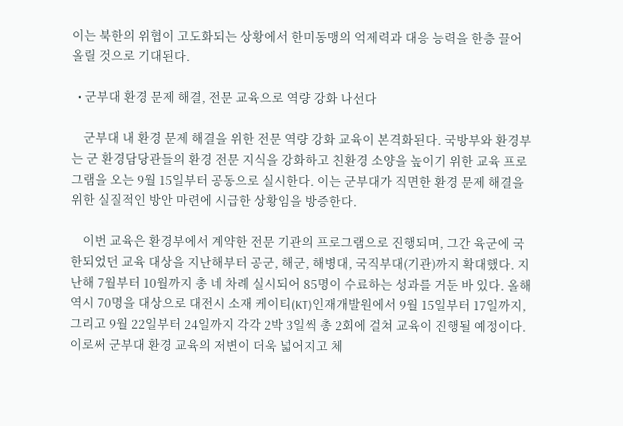이는 북한의 위협이 고도화되는 상황에서 한미동맹의 억제력과 대응 능력을 한층 끌어올릴 것으로 기대된다.

  • 군부대 환경 문제 해결, 전문 교육으로 역량 강화 나선다

    군부대 내 환경 문제 해결을 위한 전문 역량 강화 교육이 본격화된다. 국방부와 환경부는 군 환경담당관들의 환경 전문 지식을 강화하고 친환경 소양을 높이기 위한 교육 프로그램을 오는 9월 15일부터 공동으로 실시한다. 이는 군부대가 직면한 환경 문제 해결을 위한 실질적인 방안 마련에 시급한 상황임을 방증한다.

    이번 교육은 환경부에서 계약한 전문 기관의 프로그램으로 진행되며, 그간 육군에 국한되었던 교육 대상을 지난해부터 공군, 해군, 해병대, 국직부대(기관)까지 확대했다. 지난해 7월부터 10월까지 총 네 차례 실시되어 85명이 수료하는 성과를 거둔 바 있다. 올해 역시 70명을 대상으로 대전시 소재 케이티(KT)인재개발원에서 9월 15일부터 17일까지, 그리고 9월 22일부터 24일까지 각각 2박 3일씩 총 2회에 걸쳐 교육이 진행될 예정이다. 이로써 군부대 환경 교육의 저변이 더욱 넓어지고 체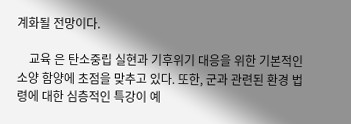계화될 전망이다.

    교육 은 탄소중립 실현과 기후위기 대응을 위한 기본적인 소양 함양에 초점을 맞추고 있다. 또한, 군과 관련된 환경 법령에 대한 심층적인 특강이 예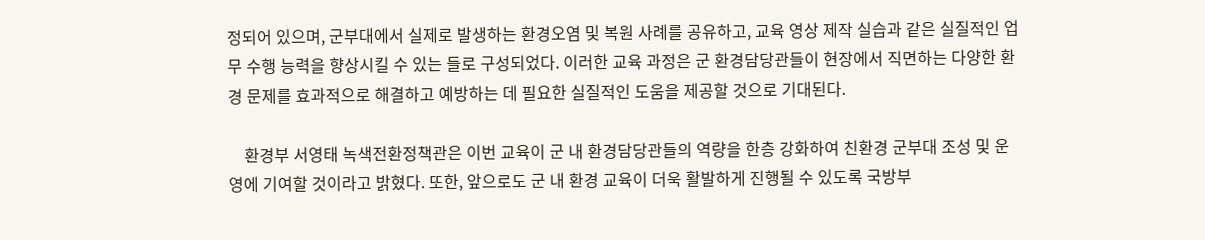정되어 있으며, 군부대에서 실제로 발생하는 환경오염 및 복원 사례를 공유하고, 교육 영상 제작 실습과 같은 실질적인 업무 수행 능력을 향상시킬 수 있는 들로 구성되었다. 이러한 교육 과정은 군 환경담당관들이 현장에서 직면하는 다양한 환경 문제를 효과적으로 해결하고 예방하는 데 필요한 실질적인 도움을 제공할 것으로 기대된다.

    환경부 서영태 녹색전환정책관은 이번 교육이 군 내 환경담당관들의 역량을 한층 강화하여 친환경 군부대 조성 및 운영에 기여할 것이라고 밝혔다. 또한, 앞으로도 군 내 환경 교육이 더욱 활발하게 진행될 수 있도록 국방부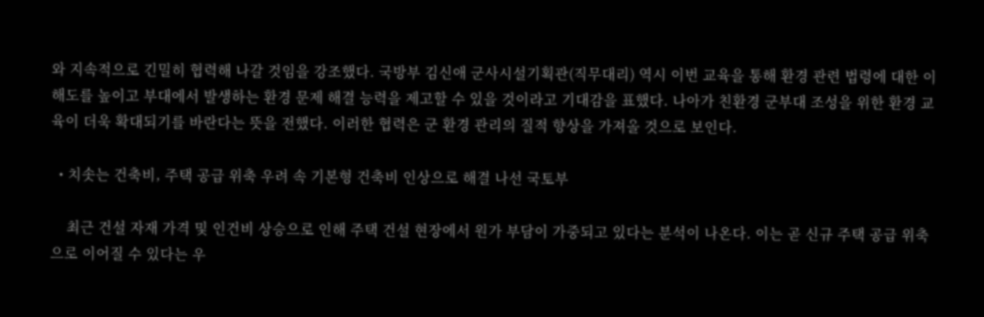와 지속적으로 긴밀히 협력해 나갈 것임을 강조했다. 국방부 김신애 군사시설기획관(직무대리) 역시 이번 교육을 통해 환경 관련 법령에 대한 이해도를 높이고 부대에서 발생하는 환경 문제 해결 능력을 제고할 수 있을 것이라고 기대감을 표했다. 나아가 친환경 군부대 조성을 위한 환경 교육이 더욱 확대되기를 바란다는 뜻을 전했다. 이러한 협력은 군 환경 관리의 질적 향상을 가져올 것으로 보인다.

  • 치솟는 건축비, 주택 공급 위축 우려 속 기본형 건축비 인상으로 해결 나선 국토부

    최근 건설 자재 가격 및 인건비 상승으로 인해 주택 건설 현장에서 원가 부담이 가중되고 있다는 분석이 나온다. 이는 곧 신규 주택 공급 위축으로 이어질 수 있다는 우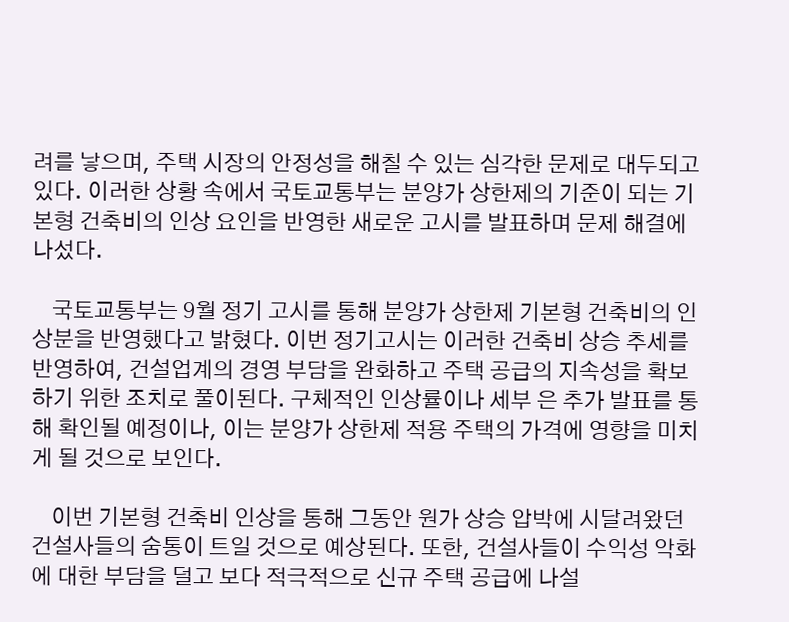려를 낳으며, 주택 시장의 안정성을 해칠 수 있는 심각한 문제로 대두되고 있다. 이러한 상황 속에서 국토교통부는 분양가 상한제의 기준이 되는 기본형 건축비의 인상 요인을 반영한 새로운 고시를 발표하며 문제 해결에 나섰다.

    국토교통부는 9월 정기 고시를 통해 분양가 상한제 기본형 건축비의 인상분을 반영했다고 밝혔다. 이번 정기고시는 이러한 건축비 상승 추세를 반영하여, 건설업계의 경영 부담을 완화하고 주택 공급의 지속성을 확보하기 위한 조치로 풀이된다. 구체적인 인상률이나 세부 은 추가 발표를 통해 확인될 예정이나, 이는 분양가 상한제 적용 주택의 가격에 영향을 미치게 될 것으로 보인다.

    이번 기본형 건축비 인상을 통해 그동안 원가 상승 압박에 시달려왔던 건설사들의 숨통이 트일 것으로 예상된다. 또한, 건설사들이 수익성 악화에 대한 부담을 덜고 보다 적극적으로 신규 주택 공급에 나설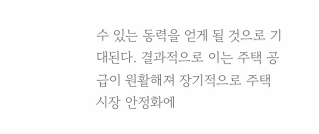수 있는 동력을 얻게 될 것으로 기대된다. 결과적으로 이는 주택 공급이 원활해져 장기적으로 주택 시장 안정화에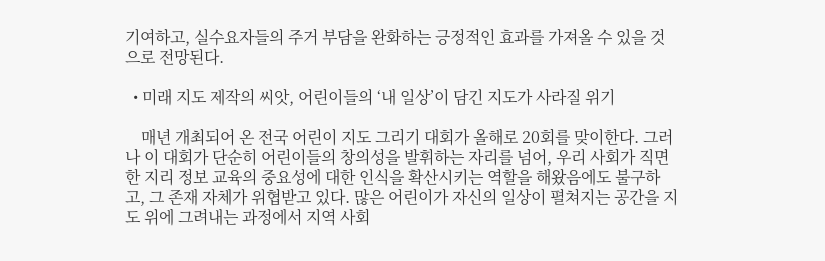기여하고, 실수요자들의 주거 부담을 완화하는 긍정적인 효과를 가져올 수 있을 것으로 전망된다.

  • 미래 지도 제작의 씨앗, 어린이들의 ‘내 일상’이 담긴 지도가 사라질 위기

    매년 개최되어 온 전국 어린이 지도 그리기 대회가 올해로 20회를 맞이한다. 그러나 이 대회가 단순히 어린이들의 창의성을 발휘하는 자리를 넘어, 우리 사회가 직면한 지리 정보 교육의 중요성에 대한 인식을 확산시키는 역할을 해왔음에도 불구하고, 그 존재 자체가 위협받고 있다. 많은 어린이가 자신의 일상이 펼쳐지는 공간을 지도 위에 그려내는 과정에서 지역 사회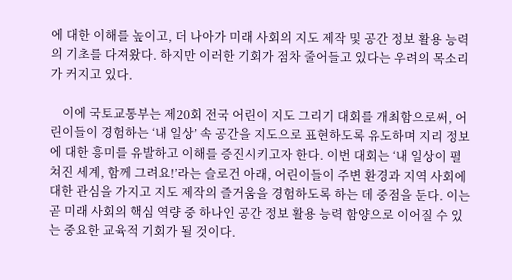에 대한 이해를 높이고, 더 나아가 미래 사회의 지도 제작 및 공간 정보 활용 능력의 기초를 다져왔다. 하지만 이러한 기회가 점차 줄어들고 있다는 우려의 목소리가 커지고 있다.

    이에 국토교통부는 제20회 전국 어린이 지도 그리기 대회를 개최함으로써, 어린이들이 경험하는 ‘내 일상’ 속 공간을 지도으로 표현하도록 유도하며 지리 정보에 대한 흥미를 유발하고 이해를 증진시키고자 한다. 이번 대회는 ‘내 일상이 펼쳐진 세계, 함께 그려요!’라는 슬로건 아래, 어린이들이 주변 환경과 지역 사회에 대한 관심을 가지고 지도 제작의 즐거움을 경험하도록 하는 데 중점을 둔다. 이는 곧 미래 사회의 핵심 역량 중 하나인 공간 정보 활용 능력 함양으로 이어질 수 있는 중요한 교육적 기회가 될 것이다.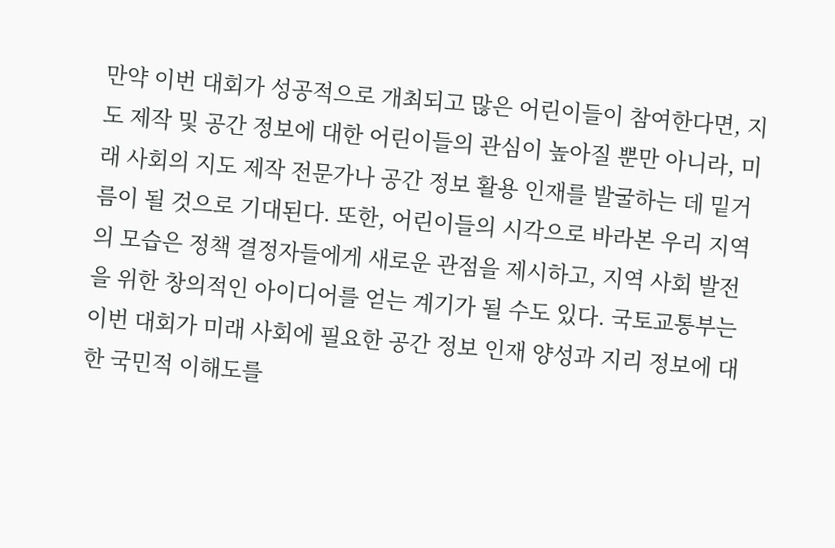만약 이번 대회가 성공적으로 개최되고 많은 어린이들이 참여한다면, 지도 제작 및 공간 정보에 대한 어린이들의 관심이 높아질 뿐만 아니라, 미래 사회의 지도 제작 전문가나 공간 정보 활용 인재를 발굴하는 데 밑거름이 될 것으로 기대된다. 또한, 어린이들의 시각으로 바라본 우리 지역의 모습은 정책 결정자들에게 새로운 관점을 제시하고, 지역 사회 발전을 위한 창의적인 아이디어를 얻는 계기가 될 수도 있다. 국토교통부는 이번 대회가 미래 사회에 필요한 공간 정보 인재 양성과 지리 정보에 대한 국민적 이해도를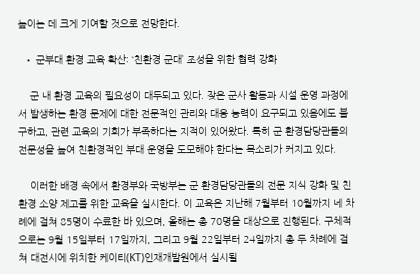높이는 데 크게 기여할 것으로 전망한다.

  • 군부대 환경 교육 확산: ‘친환경 군대’ 조성을 위한 협력 강화

    군 내 환경 교육의 필요성이 대두되고 있다. 잦은 군사 활동과 시설 운영 과정에서 발생하는 환경 문제에 대한 전문적인 관리와 대응 능력이 요구되고 있음에도 불구하고, 관련 교육의 기회가 부족하다는 지적이 있어왔다. 특히 군 환경담당관들의 전문성을 높여 친환경적인 부대 운영을 도모해야 한다는 목소리가 커지고 있다.

    이러한 배경 속에서 환경부와 국방부는 군 환경담당관들의 전문 지식 강화 및 친환경 소양 제고를 위한 교육을 실시한다. 이 교육은 지난해 7월부터 10월까지 네 차례에 걸쳐 85명이 수료한 바 있으며, 올해는 총 70명을 대상으로 진행된다. 구체적으로는 9월 15일부터 17일까지, 그리고 9월 22일부터 24일까지 총 두 차례에 걸쳐 대전시에 위치한 케이티(KT)인재개발원에서 실시될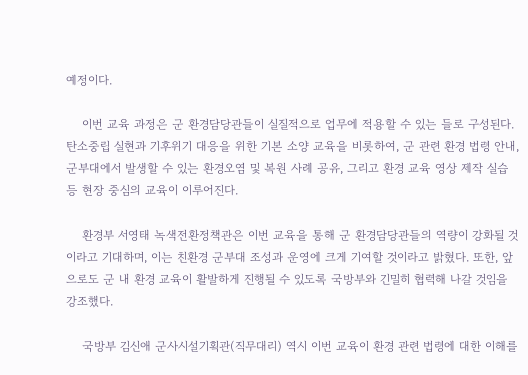예정이다.

    이번 교육 과정은 군 환경담당관들이 실질적으로 업무에 적용할 수 있는 들로 구성된다. 탄소중립 실현과 기후위기 대응을 위한 기본 소양 교육을 비롯하여, 군 관련 환경 법령 안내, 군부대에서 발생할 수 있는 환경오염 및 복원 사례 공유, 그리고 환경 교육 영상 제작 실습 등 현장 중심의 교육이 이루어진다.

    환경부 서영태 녹색전환정책관은 이번 교육을 통해 군 환경담당관들의 역량이 강화될 것이라고 기대하며, 이는 친환경 군부대 조성과 운영에 크게 기여할 것이라고 밝혔다. 또한, 앞으로도 군 내 환경 교육이 활발하게 진행될 수 있도록 국방부와 긴밀히 협력해 나갈 것임을 강조했다.

    국방부 김신애 군사시설기획관(직무대리) 역시 이번 교육이 환경 관련 법령에 대한 이해를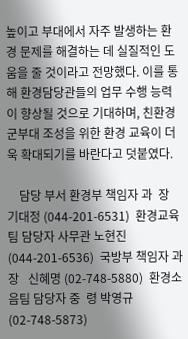높이고 부대에서 자주 발생하는 환경 문제를 해결하는 데 실질적인 도움을 줄 것이라고 전망했다. 이를 통해 환경담당관들의 업무 수행 능력이 향상될 것으로 기대하며, 친환경 군부대 조성을 위한 환경 교육이 더욱 확대되기를 바란다고 덧붙였다.

    담당 부서 환경부 책임자 과  장  기대정 (044-201-6531)  환경교육팀 담당자 사무관 노현진 (044-201-6536)  국방부 책임자 과  장   신혜명 (02-748-5880)  환경소음팀 담당자 중  령 박영규 (02-748-5873)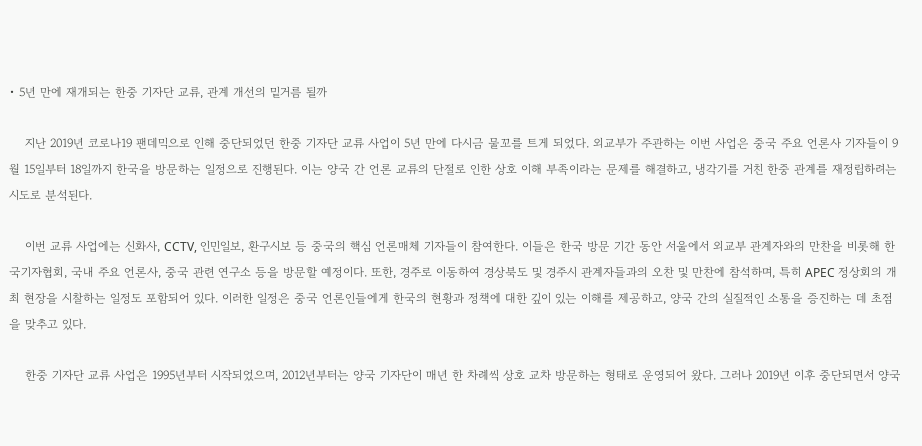• 5년 만에 재개되는 한중 기자단 교류, 관계 개선의 밑거름 될까

    지난 2019년 코로나19 팬데믹으로 인해 중단되었던 한중 기자단 교류 사업이 5년 만에 다시금 물꼬를 트게 되었다. 외교부가 주관하는 이번 사업은 중국 주요 언론사 기자들이 9월 15일부터 18일까지 한국을 방문하는 일정으로 진행된다. 이는 양국 간 언론 교류의 단절로 인한 상호 이해 부족이라는 문제를 해결하고, 냉각기를 거친 한중 관계를 재정립하려는 시도로 분석된다.

    이번 교류 사업에는 신화사, CCTV, 인민일보, 환구시보 등 중국의 핵심 언론매체 기자들이 참여한다. 이들은 한국 방문 기간 동안 서울에서 외교부 관계자와의 만찬을 비롯해 한국기자협회, 국내 주요 언론사, 중국 관련 연구소 등을 방문할 예정이다. 또한, 경주로 이동하여 경상북도 및 경주시 관계자들과의 오찬 및 만찬에 참석하며, 특히 APEC 정상회의 개최 현장을 시찰하는 일정도 포함되어 있다. 이러한 일정은 중국 언론인들에게 한국의 현황과 정책에 대한 깊이 있는 이해를 제공하고, 양국 간의 실질적인 소통을 증진하는 데 초점을 맞추고 있다.

    한중 기자단 교류 사업은 1995년부터 시작되었으며, 2012년부터는 양국 기자단이 매년 한 차례씩 상호 교차 방문하는 형태로 운영되어 왔다. 그러나 2019년 이후 중단되면서 양국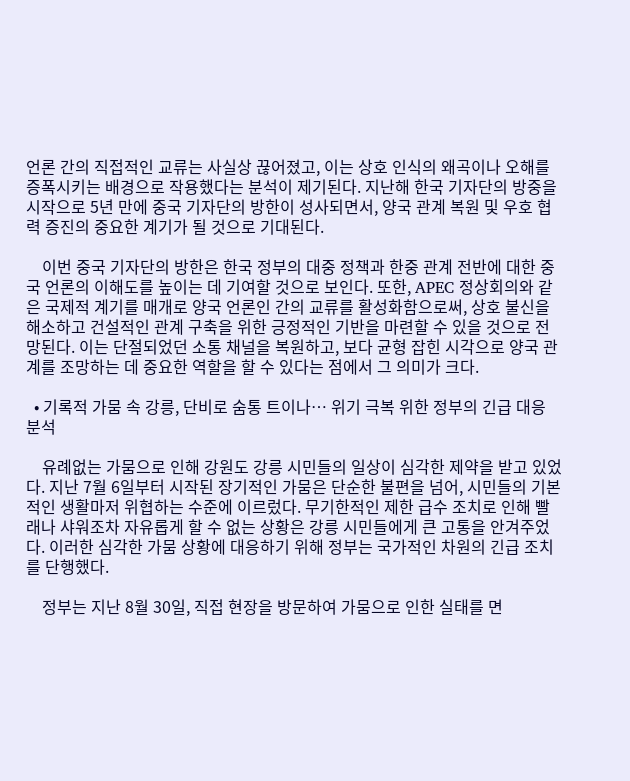언론 간의 직접적인 교류는 사실상 끊어졌고, 이는 상호 인식의 왜곡이나 오해를 증폭시키는 배경으로 작용했다는 분석이 제기된다. 지난해 한국 기자단의 방중을 시작으로 5년 만에 중국 기자단의 방한이 성사되면서, 양국 관계 복원 및 우호 협력 증진의 중요한 계기가 될 것으로 기대된다.

    이번 중국 기자단의 방한은 한국 정부의 대중 정책과 한중 관계 전반에 대한 중국 언론의 이해도를 높이는 데 기여할 것으로 보인다. 또한, APEC 정상회의와 같은 국제적 계기를 매개로 양국 언론인 간의 교류를 활성화함으로써, 상호 불신을 해소하고 건설적인 관계 구축을 위한 긍정적인 기반을 마련할 수 있을 것으로 전망된다. 이는 단절되었던 소통 채널을 복원하고, 보다 균형 잡힌 시각으로 양국 관계를 조망하는 데 중요한 역할을 할 수 있다는 점에서 그 의미가 크다.

  • 기록적 가뭄 속 강릉, 단비로 숨통 트이나… 위기 극복 위한 정부의 긴급 대응 분석

    유례없는 가뭄으로 인해 강원도 강릉 시민들의 일상이 심각한 제약을 받고 있었다. 지난 7월 6일부터 시작된 장기적인 가뭄은 단순한 불편을 넘어, 시민들의 기본적인 생활마저 위협하는 수준에 이르렀다. 무기한적인 제한 급수 조치로 인해 빨래나 샤워조차 자유롭게 할 수 없는 상황은 강릉 시민들에게 큰 고통을 안겨주었다. 이러한 심각한 가뭄 상황에 대응하기 위해 정부는 국가적인 차원의 긴급 조치를 단행했다.

    정부는 지난 8월 30일, 직접 현장을 방문하여 가뭄으로 인한 실태를 면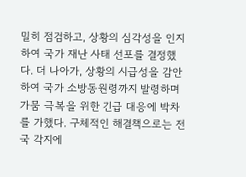밀히 점검하고, 상황의 심각성을 인지하여 국가 재난 사태 선포를 결정했다. 더 나아가, 상황의 시급성을 감안하여 국가 소방동원령까지 발령하며 가뭄 극복을 위한 긴급 대응에 박차를 가했다. 구체적인 해결책으로는 전국 각지에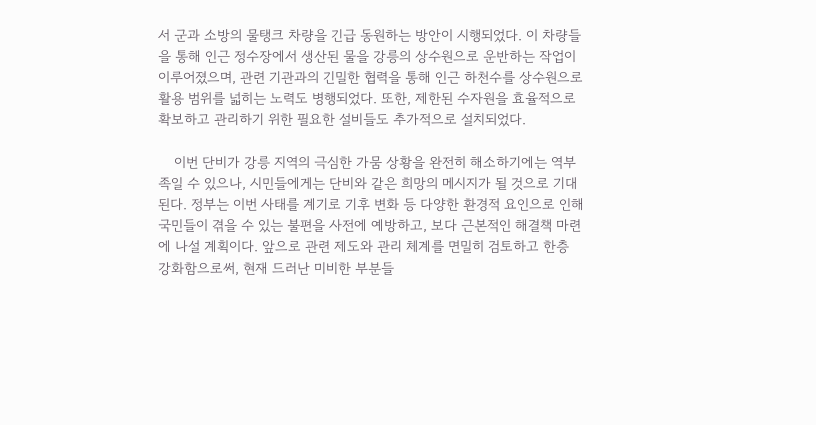서 군과 소방의 물탱크 차량을 긴급 동원하는 방안이 시행되었다. 이 차량들을 통해 인근 정수장에서 생산된 물을 강릉의 상수원으로 운반하는 작업이 이루어졌으며, 관련 기관과의 긴밀한 협력을 통해 인근 하천수를 상수원으로 활용 범위를 넓히는 노력도 병행되었다. 또한, 제한된 수자원을 효율적으로 확보하고 관리하기 위한 필요한 설비들도 추가적으로 설치되었다.

    이번 단비가 강릉 지역의 극심한 가뭄 상황을 완전히 해소하기에는 역부족일 수 있으나, 시민들에게는 단비와 같은 희망의 메시지가 될 것으로 기대된다. 정부는 이번 사태를 계기로 기후 변화 등 다양한 환경적 요인으로 인해 국민들이 겪을 수 있는 불편을 사전에 예방하고, 보다 근본적인 해결책 마련에 나설 계획이다. 앞으로 관련 제도와 관리 체계를 면밀히 검토하고 한층 강화함으로써, 현재 드러난 미비한 부분들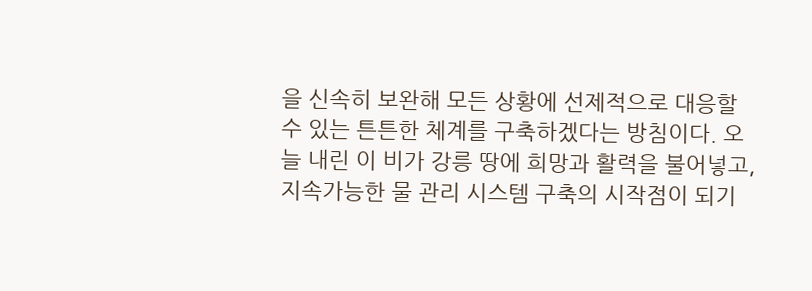을 신속히 보완해 모든 상황에 선제적으로 대응할 수 있는 튼튼한 체계를 구축하겠다는 방침이다. 오늘 내린 이 비가 강릉 땅에 희망과 활력을 불어넣고, 지속가능한 물 관리 시스템 구축의 시작점이 되기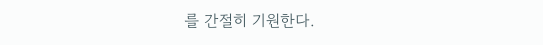를 간절히 기원한다.